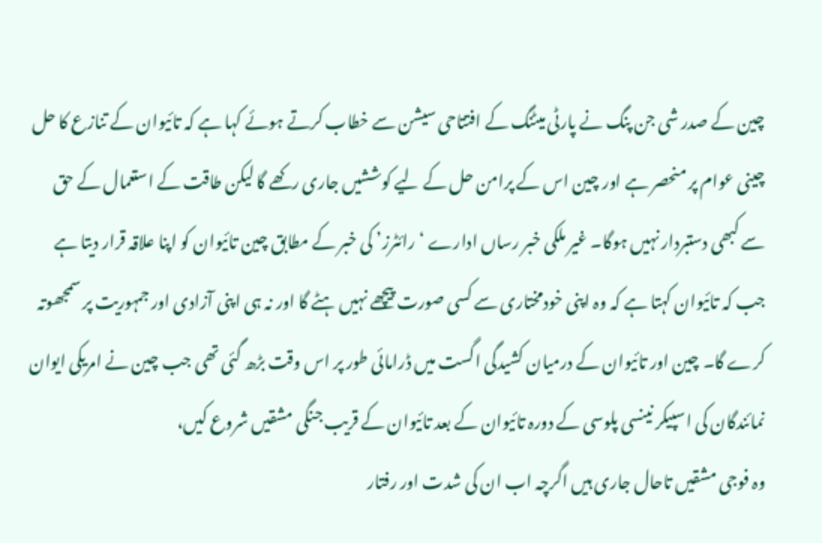چین کے صدر شی جن پنگ نے پارٹی میٹنگ کے افتتاحی سیشن سے خطاب کرتے ہوئے کہا ہے کہ تائیوان کے تنازع کا حل چینی عوام پر منحصر ہے اور چین اس کے پرامن حل کے لیے کوششیں جاری رکھے گا لیکن طاقت کے استعمال کے حق سے کبھی دستبردار نہیں ہوگا۔ غیر ملکی خبر رساں ادارے ‘رائٹرز’ کی خبر کے مطابق چین تائیوان کو اپنا علاقہ قرار دیتا ہے جب کہ تائیوان کہتا ہے کہ وہ اپنی خودمختاری سے کسی صورت پیچھے نہیں ہٹے گا اور نہ ہی اپنی آزادی اور جمہوریت پر سمجھوتہ کرے گا۔ چین اور تائیوان کے درمیان کشیدگی اگست میں ڈرامائی طور پر اس وقت بڑھ گئی تھی جب چین نے امریکی ایوان نمائندگان کی اسپیکر نینسی پلوسی کے دورہ تائیوان کے بعد تائیوان کے قریب جنگی مشقیں شروع کیں،
وہ فوجی مشقیں تاحال جاری ہیں اگرچہ اب ان کی شدت اور رفتار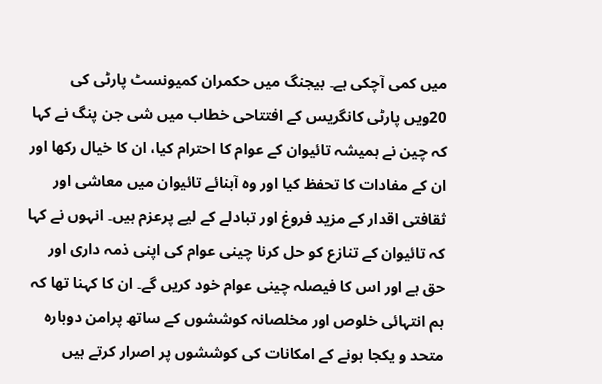میں کمی آچکی ہے۔ بیجنگ میں حکمران کمیونسٹ پارٹی کی 20ویں پارٹی کانگریس کے افتتاحی خطاب میں شی جن پنگ نے کہا کہ چین نے ہمیشہ تائیوان کے عوام کا احترام کیا، ان کا خیال رکھا اور ان کے مفادات کا تحفظ کیا اور وہ آبنائے تائیوان میں معاشی اور ثقافتی اقدار کے مزید فروغ اور تبادلے کے لیے پرعزم ہیں۔ انہوں نے کہا کہ تائیوان کے تنازع کو حل کرنا چینی عوام کی اپنی ذمہ داری اور حق ہے اور اس کا فیصلہ چینی عوام خود کریں گے۔ ان کا کہنا تھا کہ ہم انتہائی خلوص اور مخلصانہ کوششوں کے ساتھ پرامن دوبارہ متحد و یکجا ہونے کے امکانات کی کوششوں پر اصرار کرتے ہیں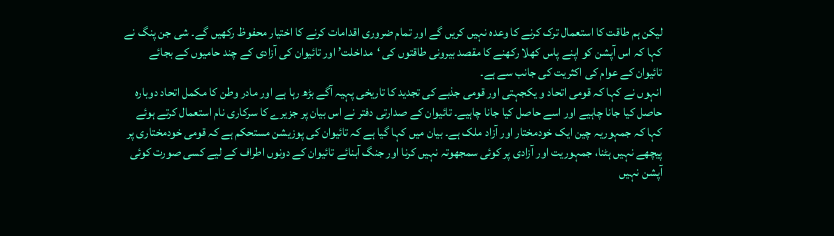لیکن ہم طاقت کا استعمال ترک کرنے کا وعدہ نہیں کریں گے اور تمام ضروری اقدامات کرنے کا اختیار محفوظ رکھیں گے۔ شی جن پنگ نے کہا کہ اس آپشن کو اپنے پاس کھلا رکھنے کا مقصد بیرونی طاقتوں کی ‘مداخلت’ اور تائیوان کی آزادی کے چند حامیوں کے بجائے تائیوان کے عوام کی اکثریت کی جانب سے ہے۔
انہوں نے کہا کہ قومی اتحاد و یکجہتی اور قومی جذبے کی تجدید کا تاریخی پہیہ آگے بڑھ رہا ہے اور مادر وطن کا مکمل اتحاد دوبارہ حاصل کیا جانا چاہیے اور اسے حاصل کیا جانا چاہیے۔ تائیوان کے صدارتی دفتر نے اس بیان پر جزیرے کا سرکاری نام استعمال کرتے ہوئے کہا کہ جمہوریہ چین ایک خودمختار اور آزاد ملک ہے۔ بیان میں کہا گیا ہے کہ تائیوان کی پوزیشن مستحکم ہے کہ قومی خودمختاری پر پیچھے نہیں ہٹنا، جمہوریت اور آزادی پر کوئی سمجھوتہ نہیں کرنا اور جنگ آبنائے تائیوان کے دونوں اطراف کے لیے کسی صورت کوئی آپشن نہیں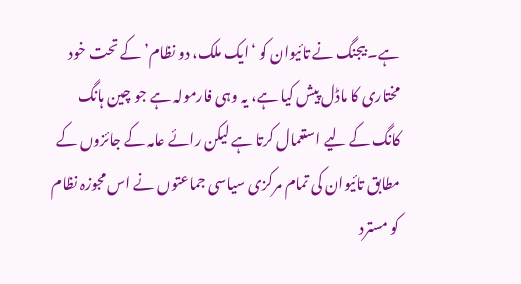ہے۔ بیجنگ نے تائیوان کو ‘ایک ملک، دو نظام’ کے تحت خود مختاری کا ماڈل پیش کیا ہے، یہ وہی فارمولہ ہے جو چین ہانگ کانگ کے لیے استعمال کرتا ہے لیکن رائے عامہ کے جائزوں کے مطابق تائیوان کی تمام مرکزی سیاسی جماعتوں نے اس مجوزہ نظام کو مسترد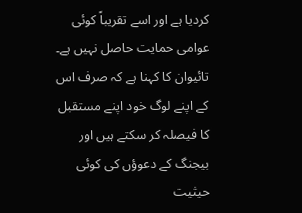کردیا ہے اور اسے تقریباً کوئی عوامی حمایت حاصل نہیں ہے۔ تائیوان کا کہنا ہے کہ صرف اس کے اپنے لوگ خود اپنے مستقبل کا فیصلہ کر سکتے ہیں اور بیجنگ کے دعوؤں کی کوئی حیثیت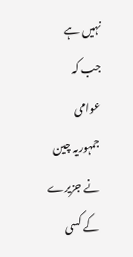نہیں ہے جب کہ عوامی جمہوریہ چین نے جزیرے کے کسی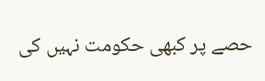حصے پر کبھی حکومت نہیں کی